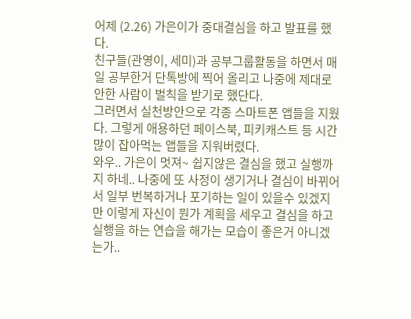어제 (2.26) 가은이가 중대결심을 하고 발표를 했다.
친구들(관영이, 세미)과 공부그룹활동을 하면서 매일 공부한거 단톡방에 찍어 올리고 나중에 제대로 안한 사람이 벌칙을 받기로 했단다.
그러면서 실천방안으로 각종 스마트폰 앱들을 지웠다. 그렇게 애용하던 페이스북, 피키캐스트 등 시간 많이 잡아먹는 앱들을 지워버렸다.
와우.. 가은이 멋져~ 쉽지않은 결심을 했고 실행까지 하네.. 나중에 또 사정이 생기거나 결심이 바뀌어서 일부 번복하거나 포기하는 일이 있을수 있겠지만 이렇게 자신이 뭔가 계획을 세우고 결심을 하고 실행을 하는 연습을 해가는 모습이 좋은거 아니겠는가..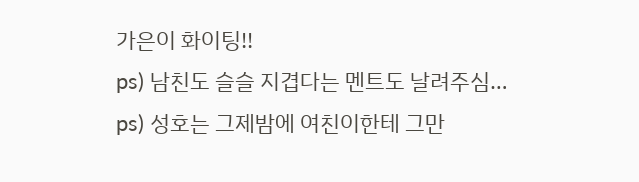가은이 화이팅!!
ps) 남친도 슬슬 지겹다는 멘트도 날려주심…
ps) 성호는 그제밤에 여친이한테 그만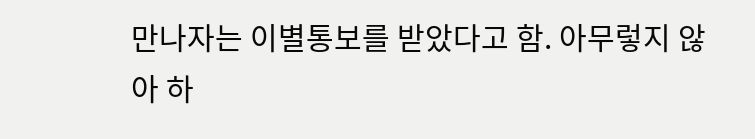만나자는 이별통보를 받았다고 함. 아무렇지 않아 하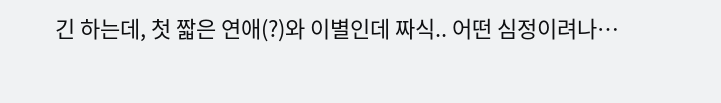긴 하는데, 첫 짧은 연애(?)와 이별인데 짜식.. 어떤 심정이려나…